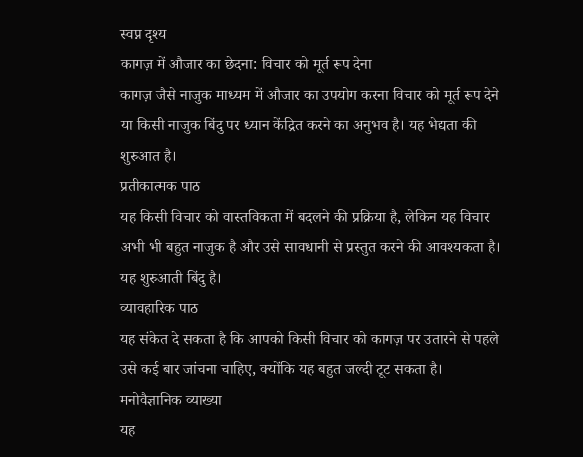स्वप्न दृश्य
कागज़ में औजार का छेदना: विचार को मूर्त रूप देना
कागज़ जैसे नाजुक माध्यम में औजार का उपयोग करना विचार को मूर्त रूप देने या किसी नाजुक बिंदु पर ध्यान केंद्रित करने का अनुभव है। यह भेद्यता की शुरुआत है।
प्रतीकात्मक पाठ
यह किसी विचार को वास्तविकता में बदलने की प्रक्रिया है, लेकिन यह विचार अभी भी बहुत नाजुक है और उसे सावधानी से प्रस्तुत करने की आवश्यकता है। यह शुरुआती बिंदु है।
व्यावहारिक पाठ
यह संकेत दे सकता है कि आपको किसी विचार को कागज़ पर उतारने से पहले उसे कई बार जांचना चाहिए, क्योंकि यह बहुत जल्दी टूट सकता है।
मनोवैज्ञानिक व्याख्या
यह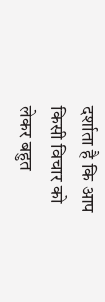दर्शाता है कि आप किसी विचार को लेकर बहुत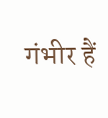गंभीर हैं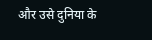और उसे दुनिया के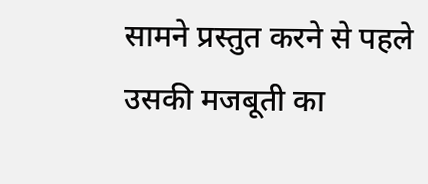सामने प्रस्तुत करने से पहले उसकी मजबूती का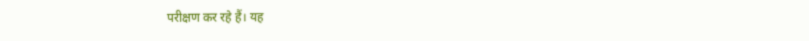परीक्षण कर रहे हैं। यह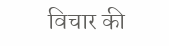विचार की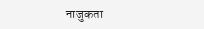नाजुकता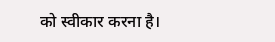को स्वीकार करना है।